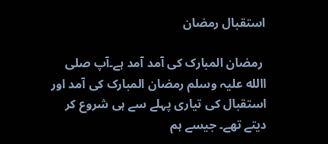استقبال رمضان

 رمضان المبارک کی آمد آمد ہے۔آپ صلی االله علیہ وسلم رمضان المبارک کی آمد اور استقبال کی تیاری پہلے سے ہی شروع کر دیتے تھے۔ جیسے ہم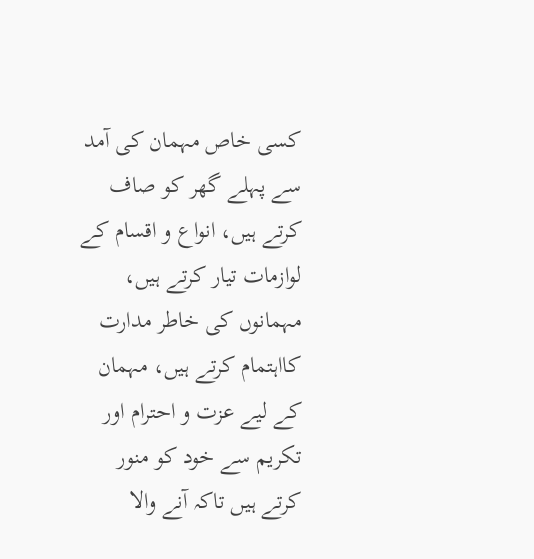کسی خاص مہمان کی آمد سے پہلے گھر کو صاف کرتے ہیں، انواع و اقسام کے لوازمات تیار کرتے ہیں، مہمانوں کی خاطر مدارت کااہتمام کرتے ہیں، مہمان کے لیے عزت و احترام اور تکریم سے خود کو منور کرتے ہیں تاکہ آنے والا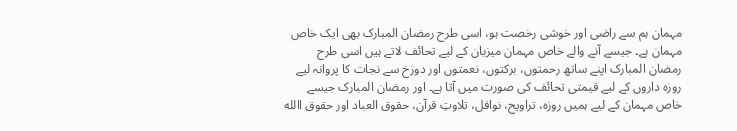مہمان ہم سے راضی اور خوشی رخصت ہو، اسی طرح رمضان المبارک بھی ایک خاص مہمان ہے۔ جیسے آنے والے خاص مہمان میزبان کے لیے تحائف لاتے ہیں اسی طرح رمضان المبارک اپنے ساتھ رحمتوں، برکتوں، نعمتوں اور دوزخ سے نجات کا پروانہ لیے روزہ داروں کے لیے قیمتی تحائف کی صورت میں آتا ہے۔ اور رمضان المبارک جیسے خاص مہمان کے لیے ہمیں روزہ، تراویح، نوافل، تلاوتِ قرآن، حقوق العباد اور حقوق االله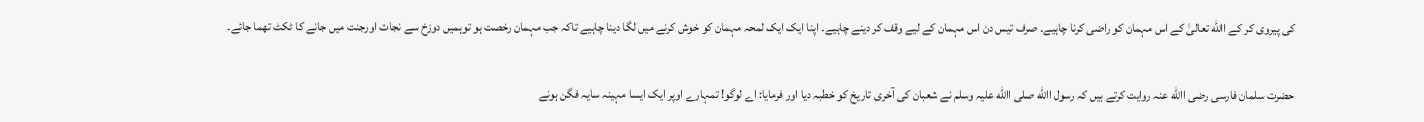کی پیروی کر کے االله تعالیٰ کے اس مہمان کو راضی کرنا چاہیے۔ صرف تیس دن اس مہمان کے لیے وقف کر دینے چاہیے۔ اپنا ایک ایک لمحہ مہمان کو خوش کرنے میں لگا دینا چاہیے تاکہ جب مہمان رخصت ہو توہمیں دوزخ سے نجات اورجنت میں جانے کا ٹکٹ تھما جائے۔

حضرت سلمان فارسی رضی االله عنہ روایت کرتے ہیں کہ رسول االله صلی االله علیہ وسلم نے شعبان کی آخری تاریخ کو خطبہ دیا اور فرمایا: اے لوگو! تمہارے اوپر ایک ایسا مہینہ سایہ فگن ہونے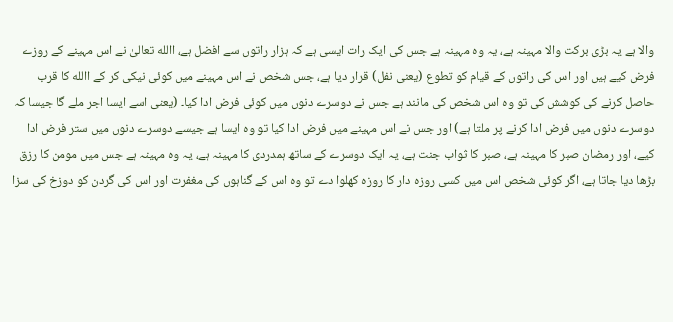والا ہے یہ بڑی برکت والا مہینہ ہے، یہ وہ مہینہ ہے جس کی ایک رات ایسی ہے کہ ہزار راتوں سے افضل ہے، االله تعالیٰ نے اس مہینے کے روزے فرض کیے ہیں اور اس کی راتوں کے قیام کو تطوع (یعنی نفل) قرار دیا ہے، جس شخص نے اس مہینے میں کوئی نیکی کر کے االله کا قرب حاصل کرنے کی کوشش کی تو وہ اس شخص کی مانند ہے جس نے دوسرے دنوں میں کوئی فرض ادا کیا۔ (یعنی اسے ایسا اجر ملے گا جیسا کہ دوسرے دنوں میں فرض ادا کرنے پر ملتا ہے) اور جس نے اس مہینے میں فرض ادا کیا تو وہ ایسا ہے جیسے دوسرے دنوں میں ستر فرض ادا کیے، اور رمضان صبر کا مہینہ ہے، صبر کا ثواب جنت ہے، یہ ایک دوسرے کے ساتھ ہمدردی کا مہینہ ہے، یہ وہ مہینہ ہے جس میں مومن کا رزق بڑھا دیا جاتا ہے، اگر کوئی شخص اس میں کسی روزہ دار کا روزہ کھلوا دے تو وہ اس کے گناہوں کی مغفرت اور اس کی گردن کو دوزخ کی سزا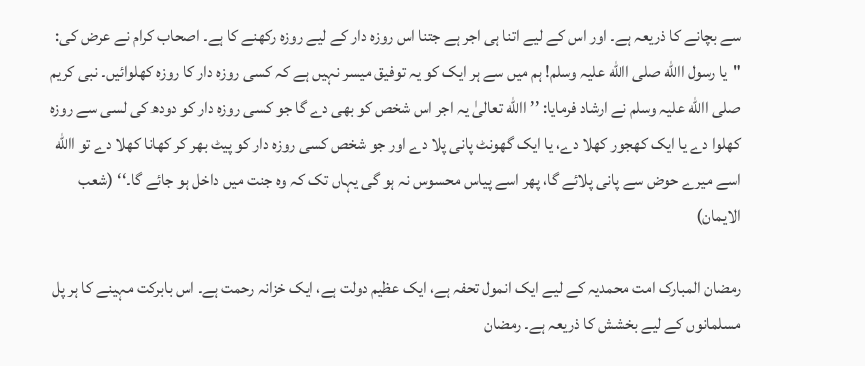سے بچانے کا ذریعہ ہے۔ اور اس کے لیے اتنا ہی اجر ہے جتنا اس روزہ دار کے لیے روزہ رکھنے کا ہے۔ اصحاب کرام نے عرض کی: "یا رسول االله صلی االله علیہ وسلم! ہم میں سے ہر ایک کو یہ توفیق میسر نہیں ہے کہ کسی روزہ دار کا روزہ کھلوائیں۔ نبی کریم صلی االله علیہ وسلم نے ارشاد فرمایا: ’’االله تعالیٰ یہ اجر اس شخص کو بھی دے گا جو کسی روزہ دار کو دودھ کی لسی سے روزہ کھلوا دے یا ایک کھجور کھلا دے، یا ایک گھونٹ پانی پلا دے اور جو شخص کسی روزہ دار کو پیٹ بھر کر کھانا کھلا دے تو االله اسے میرے حوض سے پانی پلائے گا، پھر اسے پیاس محسوس نہ ہو گی یہاں تک کہ وہ جنت میں داخل ہو جائے گا۔‘‘ (شعب الایمان)

رمضان المبارک امت محمدیہ کے لیے ایک انمول تحفہ ہے، ایک عظیم دولت ہے، ایک خزانہ رحمت ہے۔ اس بابرکت مہینے کا ہر پل مسلمانوں کے لیے بخشش کا ذریعہ ہے۔ رمضان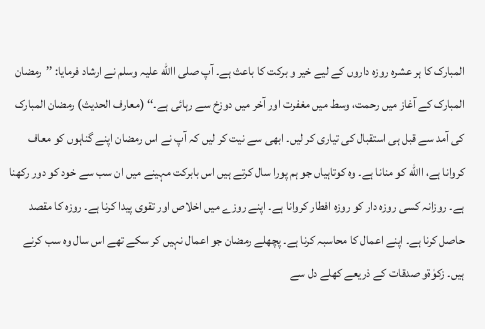المبارک کا ہر عشرہ روزہ داروں کے لیے خیر و برکت کا باعث ہے۔ آپ صلی االله علیہ وسلم نے ارشاد فرمایا: ’’رمضان المبارک کے آغاز میں رحمت، وسط میں مغفرت اور آخر میں دوزخ سے رہائی ہے۔‘‘ (معارف الحدیث) رمضان المبارک کی آمد سے قبل ہی استقبال کی تیاری کر لیں۔ ابھی سے نیت کر لیں کہ آپ نے اس رمضان اپنے گناہوں کو معاف کروانا ہے، االله کو منانا ہے۔ وہ کوتاہیاں جو ہم پورا سال کرتے ہیں اس بابرکت مہینے میں ان سب سے خود کو دور رکھنا ہے۔ روزانہ کسی روزہ دار کو روزہ افطار کروانا ہے۔ اپنے روزے میں اخلاص اور تقوی پیدا کرنا ہے۔ روزہ کا مقصد حاصل کرنا ہے۔ اپنے اعمال کا محاسبہ کرنا ہے۔ پچھلے رمضان جو اعمال نہیں کر سکے تھے اس سال وہ سب کرنے ہیں۔ زکوٰۃو صدقات کے ذریعے کھلے دل سے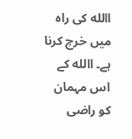االله کی راہ میں خرچ کرنا ہے۔ االله کے اس مہمان کو راضی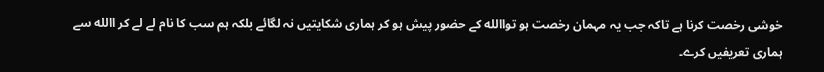خوشی رخصت کرنا ہے تاکہ جب یہ مہمان رخصت ہو تواالله کے حضور پیش ہو کر ہماری شکایتیں نہ لگائے بلکہ ہم سب کا نام لے لے کر االله سے ہماری تعریفیں کرے۔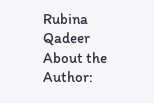Rubina Qadeer
About the Author: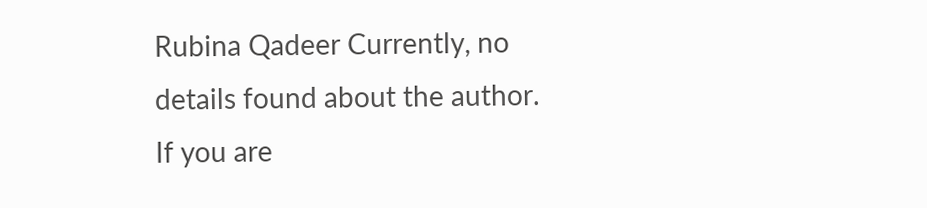Rubina Qadeer Currently, no details found about the author. If you are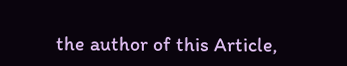the author of this Article,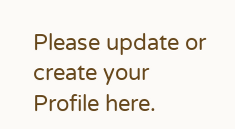Please update or create your Profile here.